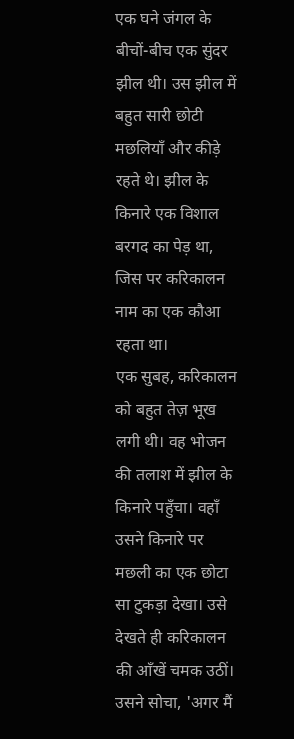एक घने जंगल के बीचों-बीच एक सुंदर झील थी। उस झील में बहुत सारी छोटी मछलियाँ और कीड़े रहते थे। झील के किनारे एक विशाल बरगद का पेड़ था, जिस पर करिकालन नाम का एक कौआ रहता था।
एक सुबह, करिकालन को बहुत तेज़ भूख लगी थी। वह भोजन की तलाश में झील के किनारे पहुँचा। वहाँ उसने किनारे पर मछली का एक छोटा सा टुकड़ा देखा। उसे देखते ही करिकालन की आँखें चमक उठीं। उसने सोचा, 'अगर मैं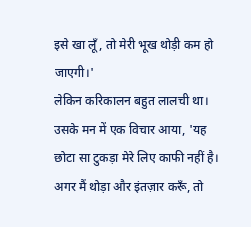इसे खा लूँ, तो मेरी भूख थोड़ी कम हो जाएगी।'
लेकिन करिकालन बहुत लालची था। उसके मन में एक विचार आया, 'यह छोटा सा टुकड़ा मेरे लिए काफी नहीं है। अगर मैं थोड़ा और इंतज़ार करूँ, तो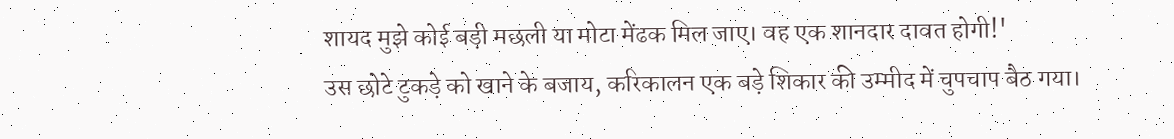शायद मुझे कोई बड़ी मछली या मोटा मेंढक मिल जाए। वह एक शानदार दावत होगी!'
उस छोटे टुकड़े को खाने के बजाय, करिकालन एक बड़े शिकार की उम्मीद में चुपचाप बैठ गया।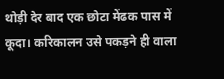थोड़ी देर बाद एक छोटा मेंढक पास में कूदा। करिकालन उसे पकड़ने ही वाला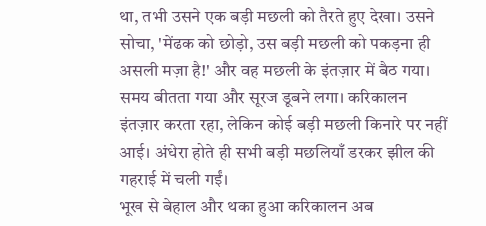था, तभी उसने एक बड़ी मछली को तैरते हुए देखा। उसने सोचा, 'मेंढक को छोड़ो, उस बड़ी मछली को पकड़ना ही असली मज़ा है!' और वह मछली के इंतज़ार में बैठ गया।
समय बीतता गया और सूरज डूबने लगा। करिकालन इंतज़ार करता रहा, लेकिन कोई बड़ी मछली किनारे पर नहीं आई। अंधेरा होते ही सभी बड़ी मछलियाँ डरकर झील की गहराई में चली गईं।
भूख से बेहाल और थका हुआ करिकालन अब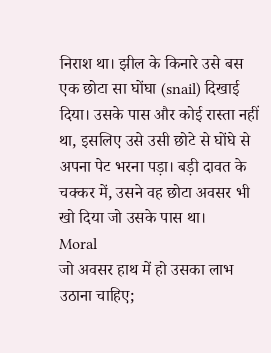निराश था। झील के किनारे उसे बस एक छोटा सा घोंघा (snail) दिखाई दिया। उसके पास और कोई रास्ता नहीं था, इसलिए उसे उसी छोटे से घोंघे से अपना पेट भरना पड़ा। बड़ी दावत के चक्कर में, उसने वह छोटा अवसर भी खो दिया जो उसके पास था।
Moral
जो अवसर हाथ में हो उसका लाभ उठाना चाहिए;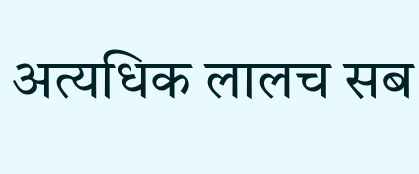अत्यधिक लालच सब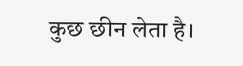कुछ छीन लेता है।